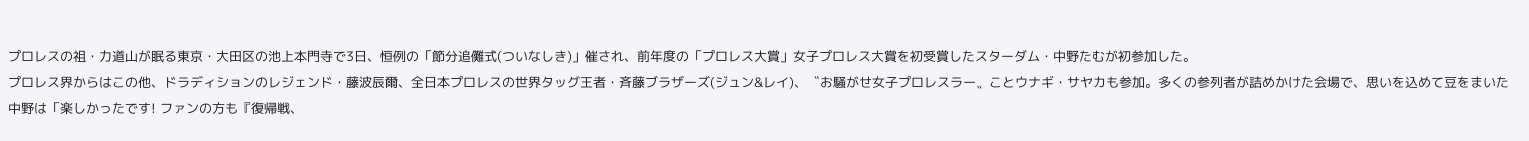プロレスの祖・力道山が眠る東京・大田区の池上本門寺で3日、恒例の「節分追儺式(ついなしき)」催され、前年度の「プロレス大賞」女子プロレス大賞を初受賞したスターダム・中野たむが初参加した。
プロレス界からはこの他、ドラディションのレジェンド・藤波辰爾、全日本プロレスの世界タッグ王者・斉藤ブラザーズ(ジュン&レイ)、〝お騒がせ女子プロレスラー〟ことウナギ・サヤカも参加。多くの参列者が詰めかけた会場で、思いを込めて豆をまいた中野は「楽しかったです! ファンの方も『復帰戦、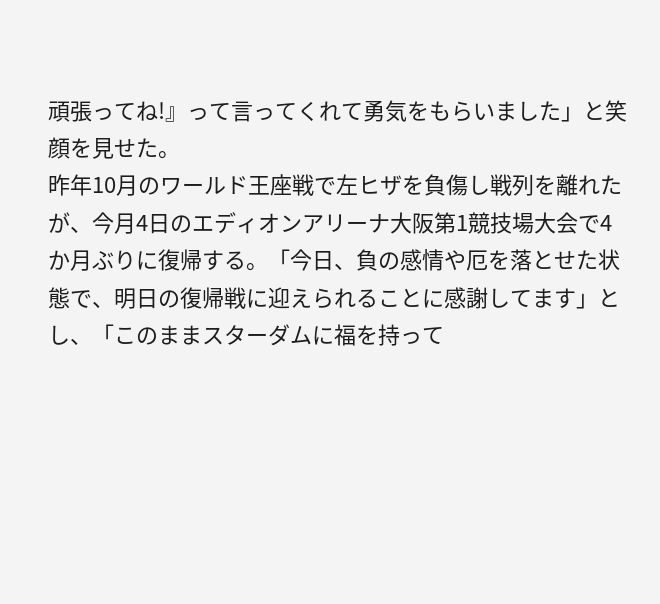頑張ってね!』って言ってくれて勇気をもらいました」と笑顔を見せた。
昨年10月のワールド王座戦で左ヒザを負傷し戦列を離れたが、今月4日のエディオンアリーナ大阪第1競技場大会で4か月ぶりに復帰する。「今日、負の感情や厄を落とせた状態で、明日の復帰戦に迎えられることに感謝してます」とし、「このままスターダムに福を持って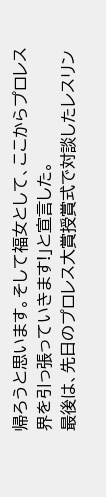帰ろうと思います。そして福女として、ここからプロレス界を引っ張っていきます!」と宣言した。
最後は、先日のプロレス大賞授賞式で対談したレスリン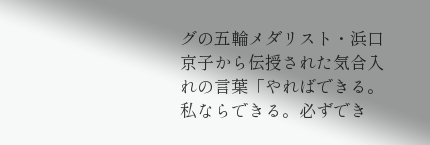グの五輪メダリスト・浜口京子から伝授された気合入れの言葉「やればできる。私ならできる。必ずでき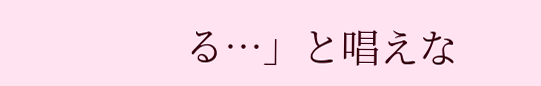る…」と唱えな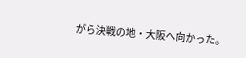がら決戦の地・大阪へ向かった。